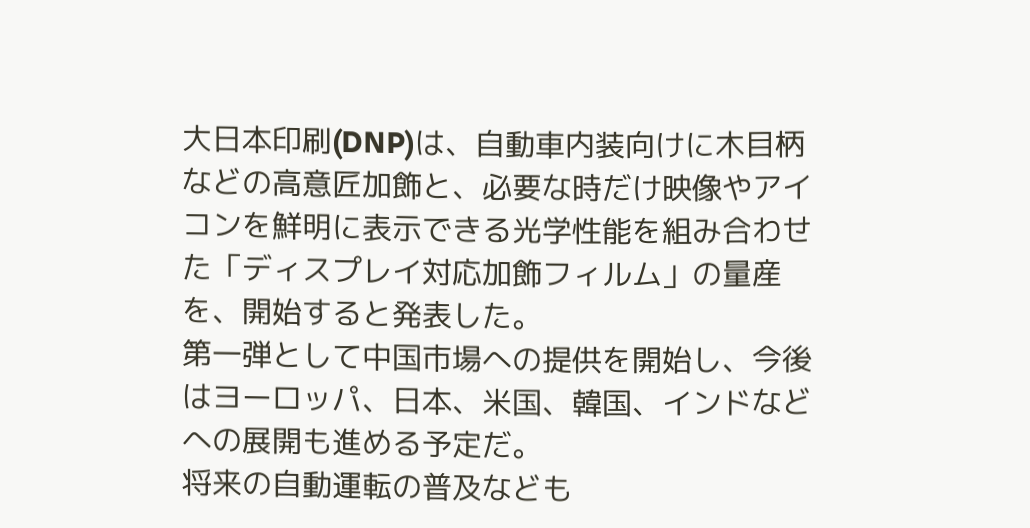大日本印刷(DNP)は、自動車内装向けに木目柄などの高意匠加飾と、必要な時だけ映像やアイコンを鮮明に表示できる光学性能を組み合わせた「ディスプレイ対応加飾フィルム」の量産を、開始すると発表した。
第一弾として中国市場への提供を開始し、今後はヨーロッパ、日本、米国、韓国、インドなどへの展開も進める予定だ。
将来の自動運転の普及なども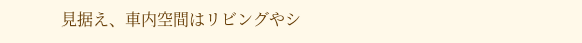見据え、車内空間はリビングやシ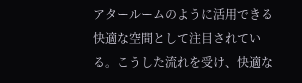アタールームのように活用できる快適な空間として注目されている。こうした流れを受け、快適な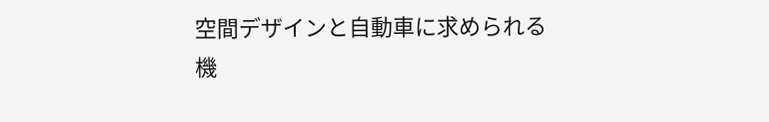空間デザインと自動車に求められる機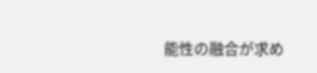能性の融合が求め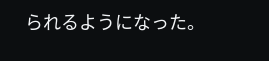られるようになった。